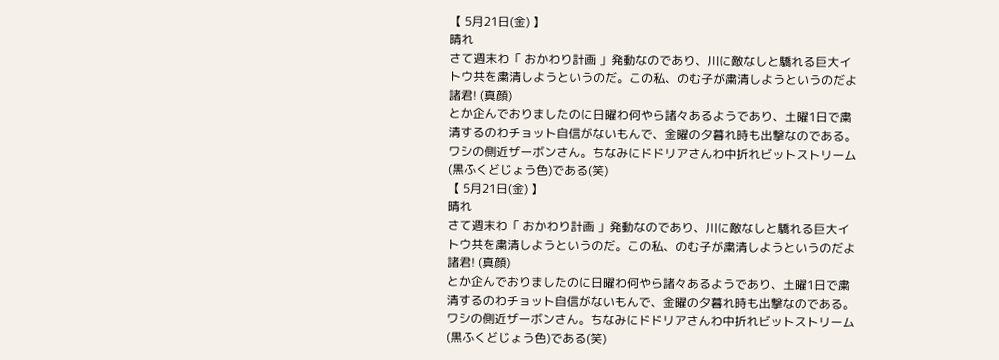【 5月21日(金) 】
晴れ
さて週末わ「 おかわり計画 」発動なのであり、川に敵なしと驕れる巨大イトウ共を粛清しようというのだ。この私、のむ子が粛清しようというのだよ諸君! (真顔)
とか企んでおりましたのに日曜わ何やら諸々あるようであり、土曜1日で粛清するのわチョット自信がないもんで、金曜の夕暮れ時も出撃なのである。
ワシの側近ザーボンさん。ちなみにドドリアさんわ中折れビットストリーム(黒ふくどじょう色)である(笑)
【 5月21日(金) 】
晴れ
さて週末わ「 おかわり計画 」発動なのであり、川に敵なしと驕れる巨大イトウ共を粛清しようというのだ。この私、のむ子が粛清しようというのだよ諸君! (真顔)
とか企んでおりましたのに日曜わ何やら諸々あるようであり、土曜1日で粛清するのわチョット自信がないもんで、金曜の夕暮れ時も出撃なのである。
ワシの側近ザーボンさん。ちなみにドドリアさんわ中折れビットストリーム(黒ふくどじょう色)である(笑)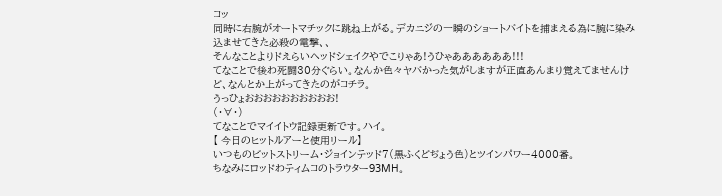コッ
同時に右腕がオートマチックに跳ね上がる。デカニジの一瞬のショートバイトを捕まえる為に腕に染み込ませてきた必殺の電撃、、
そんなことよりドえらいヘッドシェイクやでこりゃあ!うひゃああああああ!!!
てなことで後わ死闘30分ぐらい。なんか色々ヤバかった気がしますが正直あんまり覚えてませんけど、なんとか上がってきたのがコチラ。
うっひょおおおおおおおおおお!
(・∀・)
てなことでマイイトウ記録更新です。ハイ。
【 今日のヒットルアーと使用リール】
いつものビットストリーム・ジョインテッド7(黒ふくどぢょう色)とツインパワー4000番。
ちなみにロッドわティムコのトラウター93MH。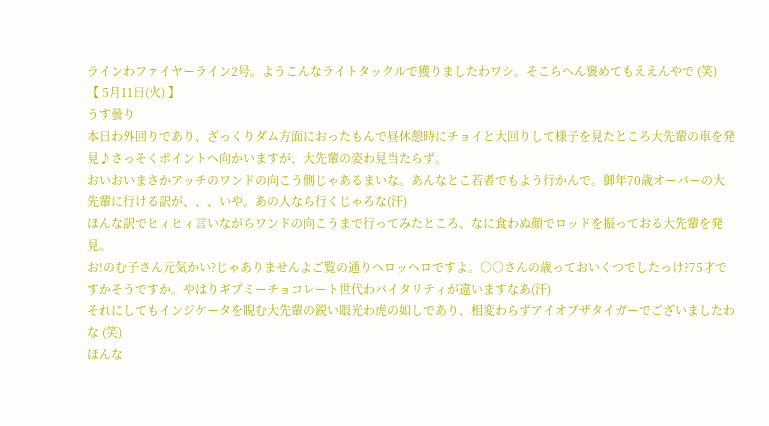ラインわファイヤーライン2号。ようこんなライトタックルで獲りましたわワシ。そこらへん褒めてもええんやで (笑)
【 5月11日(火) 】
うす曇り
本日わ外回りであり、ざっくりダム方面におったもんで昼休憩時にチョイと大回りして様子を見たところ大先輩の車を発見♪さっそくポイントへ向かいますが、大先輩の姿わ見当たらず。
おいおいまさかアッチのワンドの向こう側じゃあるまいな。あんなとこ若者でもよう行かんで。御年70歳オーバーの大先輩に行ける訳が、、、いや。あの人なら行くじゃろな(汗)
ほんな訳でヒィヒィ言いながらワンドの向こうまで行ってみたところ、なに食わぬ顔でロッドを振っておる大先輩を発見。
お!のむ子さん元気かい?じゃありませんよご覧の通りヘロッヘロですよ。○○さんの歳っておいくつでしたっけ?75才ですかそうですか。やはりギブミーチョコレート世代わバイタリティが違いますなあ(汗)
それにしてもインジケータを睨む大先輩の鋭い眼光わ虎の如しであり、相変わらずアイオブザタイガーでございましたわな (笑)
ほんな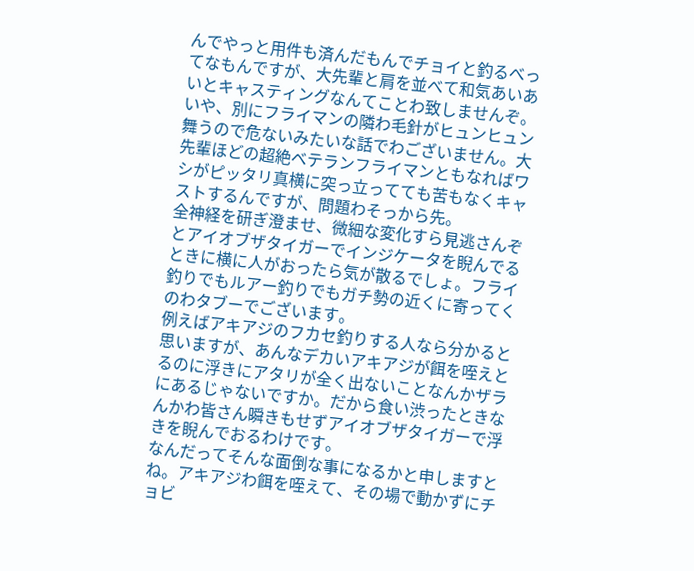んでやっと用件も済んだもんでチョイと釣るべってなもんですが、大先輩と肩を並べて和気あいあいとキャスティングなんてことわ致しませんぞ。
いや、別にフライマンの隣わ毛針がヒュンヒュン舞うので危ないみたいな話でわございません。大先輩ほどの超絶ベテランフライマンともなればワシがピッタリ真横に突っ立ってても苦もなくキャストするんですが、問題わそっから先。
全神経を研ぎ澄ませ、微細な変化すら見逃さんぞとアイオブザタイガーでインジケータを睨んでるときに横に人がおったら気が散るでしょ。フライ釣りでもルアー釣りでもガチ勢の近くに寄ってくのわタブーでございます。
例えばアキアジのフカセ釣りする人なら分かると思いますが、あんなデカいアキアジが餌を咥えとるのに浮きにアタリが全く出ないことなんかザラにあるじゃないですか。だから食い渋ったときなんかわ皆さん瞬きもせずアイオブザタイガーで浮きを睨んでおるわけです。
なんだってそんな面倒な事になるかと申しますとね。アキアジわ餌を咥えて、その場で動かずにチョビ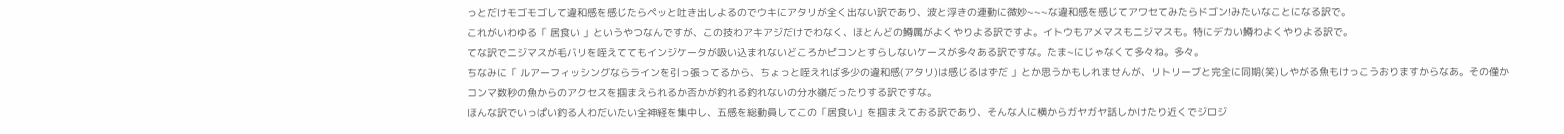っとだけモゴモゴして違和感を感じたらペッと吐き出しよるのでウキにアタリが全く出ない訳であり、波と浮きの連動に微妙~~~な違和感を感じてアワセてみたらドゴン!みたいなことになる訳で。
これがいわゆる「 居食い 」というやつなんですが、この技わアキアジだけでわなく、ほとんどの鱒属がよくやりよる訳ですよ。イトウもアメマスもニジマスも。特にデカい鱒わよくやりよる訳で。
てな訳でニジマスが毛バリを咥えててもインジケータが吸い込まれないどころかピコンとすらしないケースが多々ある訳ですな。たま~にじゃなくて多々ね。多々。
ちなみに「 ルアーフィッシングならラインを引っ張ってるから、ちょっと咥えれば多少の違和感(アタリ)は感じるはずだ 」とか思うかもしれませんが、リトリーブと完全に同期(笑)しやがる魚もけっこうおりますからなあ。その僅かコンマ数秒の魚からのアクセスを掴まえられるか否かが釣れる釣れないの分水嶺だったりする訳ですな。
ほんな訳でいっぱい釣る人わだいたい全神経を集中し、五感を総動員してこの「居食い」を掴まえておる訳であり、そんな人に横からガヤガヤ話しかけたり近くでジロジ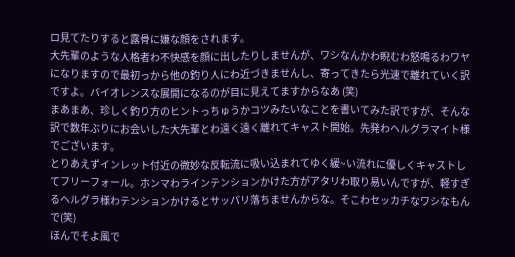ロ見てたりすると露骨に嫌な顔をされます。
大先輩のような人格者わ不快感を顔に出したりしませんが、ワシなんかわ睨むわ怒鳴るわワヤになりますので最初っから他の釣り人にわ近づきませんし、寄ってきたら光速で離れていく訳ですよ。バイオレンスな展開になるのが目に見えてますからなあ (笑)
まあまあ、珍しく釣り方のヒントっちゅうかコツみたいなことを書いてみた訳ですが、そんな訳で数年ぶりにお会いした大先輩とわ遠く遠く離れてキャスト開始。先発わヘルグラマイト様でございます。
とりあえずインレット付近の微妙な反転流に吸い込まれてゆく緩~い流れに優しくキャストしてフリーフォール。ホンマわラインテンションかけた方がアタリわ取り易いんですが、軽すぎるヘルグラ様わテンションかけるとサッパリ落ちませんからな。そこわセッカチなワシなもんで(笑)
ほんでそよ風で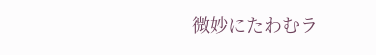微妙にたわむラ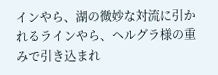インやら、湖の微妙な対流に引かれるラインやら、ヘルグラ様の重みで引き込まれ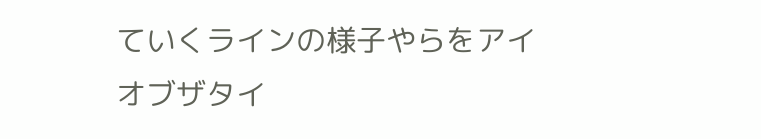ていくラインの様子やらをアイオブザタイ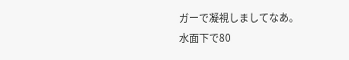ガーで凝視しましてなあ。
水面下で80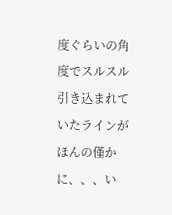度ぐらいの角度でスルスル引き込まれていたラインがほんの僅かに、、、い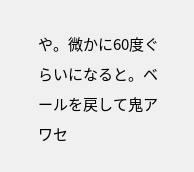や。微かに60度ぐらいになると。ベールを戻して鬼アワセ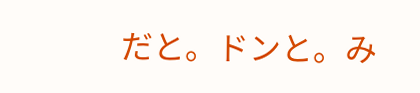だと。ドンと。み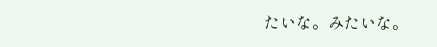たいな。みたいな。